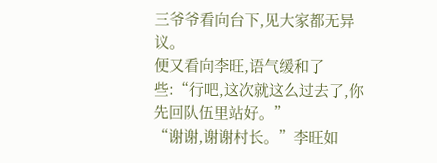三爷爷看向台下,见大家都无异议。
便又看向李旺,语气缓和了些:“行吧,这次就这么过去了,你先回队伍里站好。”
“谢谢,谢谢村长。”李旺如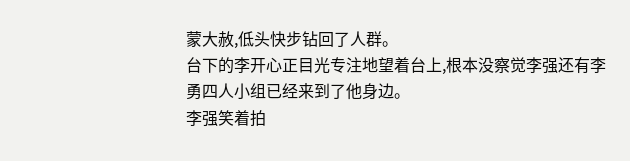蒙大赦,低头快步钻回了人群。
台下的李开心正目光专注地望着台上,根本没察觉李强还有李勇四人小组已经来到了他身边。
李强笑着拍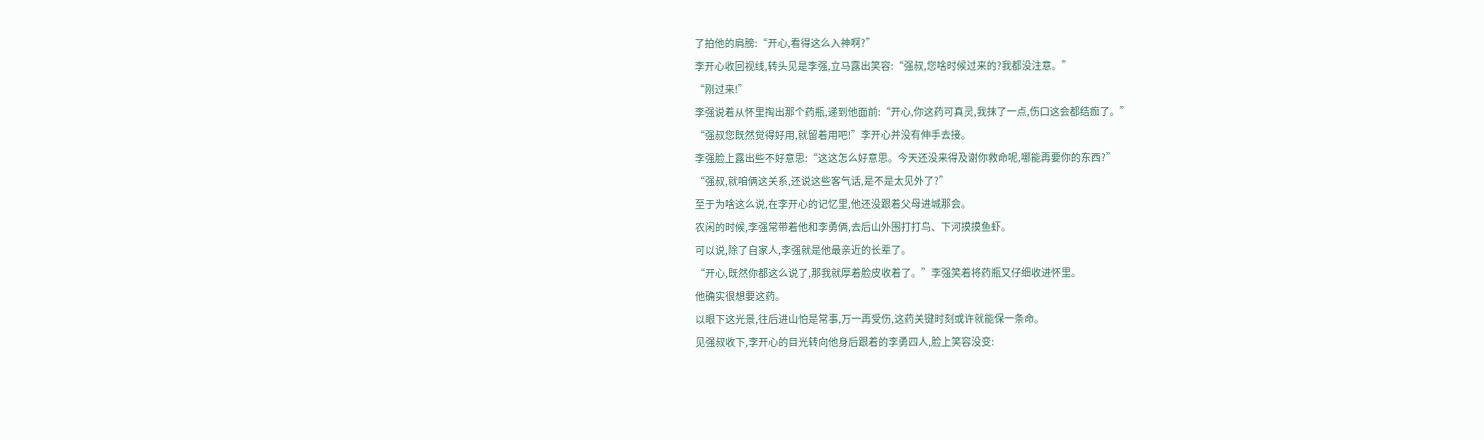了拍他的肩膀:“开心,看得这么入神啊?”
李开心收回视线,转头见是李强,立马露出笑容:“强叔,您啥时候过来的?我都没注意。”
“刚过来!”
李强说着从怀里掏出那个药瓶,递到他面前:“开心,你这药可真灵,我抹了一点,伤口这会都结痂了。”
“强叔您既然觉得好用,就留着用吧!”李开心并没有伸手去接。
李强脸上露出些不好意思:“这这怎么好意思。今天还没来得及谢你救命呢,哪能再要你的东西?”
“强叔,就咱俩这关系,还说这些客气话,是不是太见外了?”
至于为啥这么说,在李开心的记忆里,他还没跟着父母进城那会。
农闲的时候,李强常带着他和李勇俩,去后山外围打打鸟、下河摸摸鱼虾。
可以说,除了自家人,李强就是他最亲近的长辈了。
“开心,既然你都这么说了,那我就厚着脸皮收着了。”李强笑着将药瓶又仔细收进怀里。
他确实很想要这药。
以眼下这光景,往后进山怕是常事,万一再受伤,这药关键时刻或许就能保一条命。
见强叔收下,李开心的目光转向他身后跟着的李勇四人,脸上笑容没变: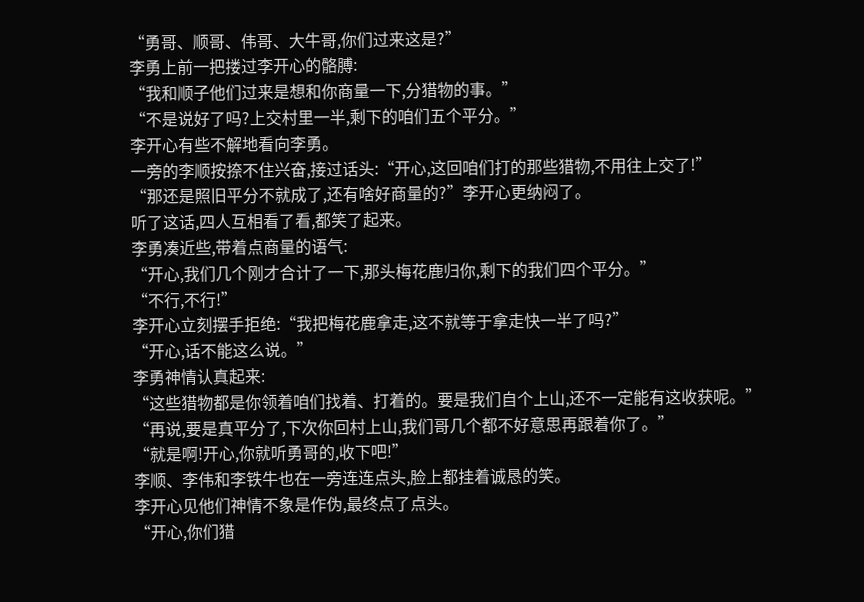“勇哥、顺哥、伟哥、大牛哥,你们过来这是?”
李勇上前一把搂过李开心的骼膊:
“我和顺子他们过来是想和你商量一下,分猎物的事。”
“不是说好了吗?上交村里一半,剩下的咱们五个平分。”
李开心有些不解地看向李勇。
一旁的李顺按捺不住兴奋,接过话头:“开心,这回咱们打的那些猎物,不用往上交了!”
“那还是照旧平分不就成了,还有啥好商量的?”李开心更纳闷了。
听了这话,四人互相看了看,都笑了起来。
李勇凑近些,带着点商量的语气:
“开心,我们几个刚才合计了一下,那头梅花鹿归你,剩下的我们四个平分。”
“不行,不行!”
李开心立刻摆手拒绝:“我把梅花鹿拿走,这不就等于拿走快一半了吗?”
“开心,话不能这么说。”
李勇神情认真起来:
“这些猎物都是你领着咱们找着、打着的。要是我们自个上山,还不一定能有这收获呢。”
“再说,要是真平分了,下次你回村上山,我们哥几个都不好意思再跟着你了。”
“就是啊!开心,你就听勇哥的,收下吧!”
李顺、李伟和李铁牛也在一旁连连点头,脸上都挂着诚恳的笑。
李开心见他们神情不象是作伪,最终点了点头。
“开心,你们猎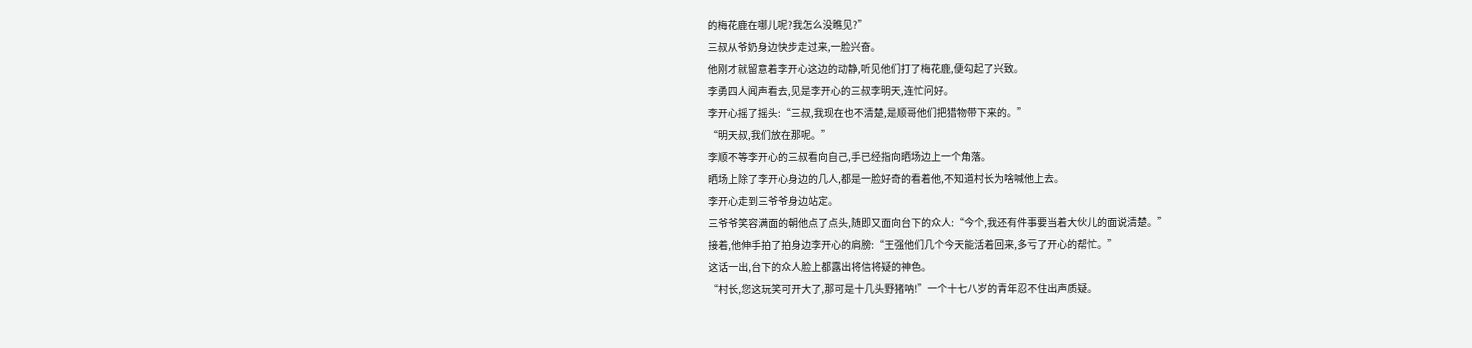的梅花鹿在哪儿呢?我怎么没瞧见?”
三叔从爷奶身边快步走过来,一脸兴奋。
他刚才就留意着李开心这边的动静,听见他们打了梅花鹿,便勾起了兴致。
李勇四人闻声看去,见是李开心的三叔李明天,连忙问好。
李开心摇了摇头:“三叔,我现在也不清楚,是顺哥他们把猎物带下来的。”
“明天叔,我们放在那呢。”
李顺不等李开心的三叔看向自己,手已经指向晒场边上一个角落。
晒场上除了李开心身边的几人,都是一脸好奇的看着他,不知道村长为啥喊他上去。
李开心走到三爷爷身边站定。
三爷爷笑容满面的朝他点了点头,随即又面向台下的众人:“今个,我还有件事要当着大伙儿的面说清楚。”
接着,他伸手拍了拍身边李开心的肩膀:“王强他们几个今天能活着回来,多亏了开心的帮忙。”
这话一出,台下的众人脸上都露出将信将疑的神色。
“村长,您这玩笑可开大了,那可是十几头野猪呐!”一个十七八岁的青年忍不住出声质疑。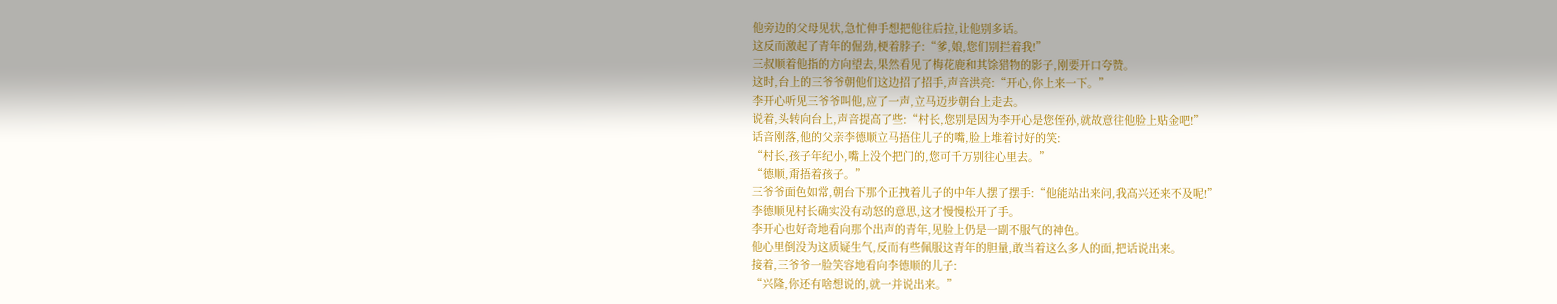他旁边的父母见状,急忙伸手想把他往后拉,让他别多话。
这反而激起了青年的倔劲,梗着脖子:“爹,娘,您们别拦着我!”
三叔顺着他指的方向望去,果然看见了梅花鹿和其馀猎物的影子,刚要开口夸赞。
这时,台上的三爷爷朝他们这边招了招手,声音洪亮:“开心,你上来一下。”
李开心听见三爷爷叫他,应了一声,立马迈步朝台上走去。
说着,头转向台上,声音提高了些:“村长,您别是因为李开心是您侄孙,就故意往他脸上贴金吧!”
话音刚落,他的父亲李德顺立马捂住儿子的嘴,脸上堆着讨好的笑:
“村长,孩子年纪小,嘴上没个把门的,您可千万别往心里去。”
“德顺,甭捂着孩子。”
三爷爷面色如常,朝台下那个正拽着儿子的中年人摆了摆手:“他能站出来问,我高兴还来不及呢!”
李德顺见村长确实没有动怒的意思,这才慢慢松开了手。
李开心也好奇地看向那个出声的青年,见脸上仍是一副不服气的神色。
他心里倒没为这质疑生气,反而有些佩服这青年的胆量,敢当着这么多人的面,把话说出来。
接着,三爷爷一脸笑容地看向李德顺的儿子:
“兴隆,你还有啥想说的,就一并说出来。”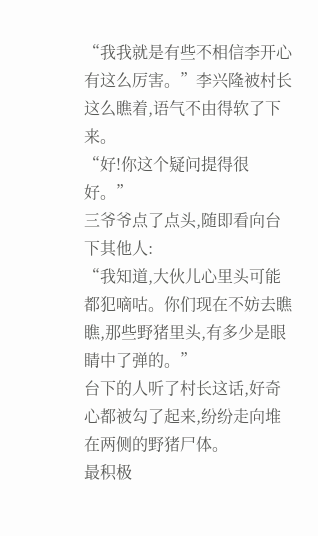“我我就是有些不相信李开心有这么厉害。”李兴隆被村长这么瞧着,语气不由得软了下来。
“好!你这个疑问提得很好。”
三爷爷点了点头,随即看向台下其他人:
“我知道,大伙儿心里头可能都犯嘀咕。你们现在不妨去瞧瞧,那些野猪里头,有多少是眼睛中了弹的。”
台下的人听了村长这话,好奇心都被勾了起来,纷纷走向堆在两侧的野猪尸体。
最积极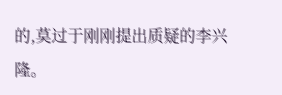的,莫过于刚刚提出质疑的李兴隆。